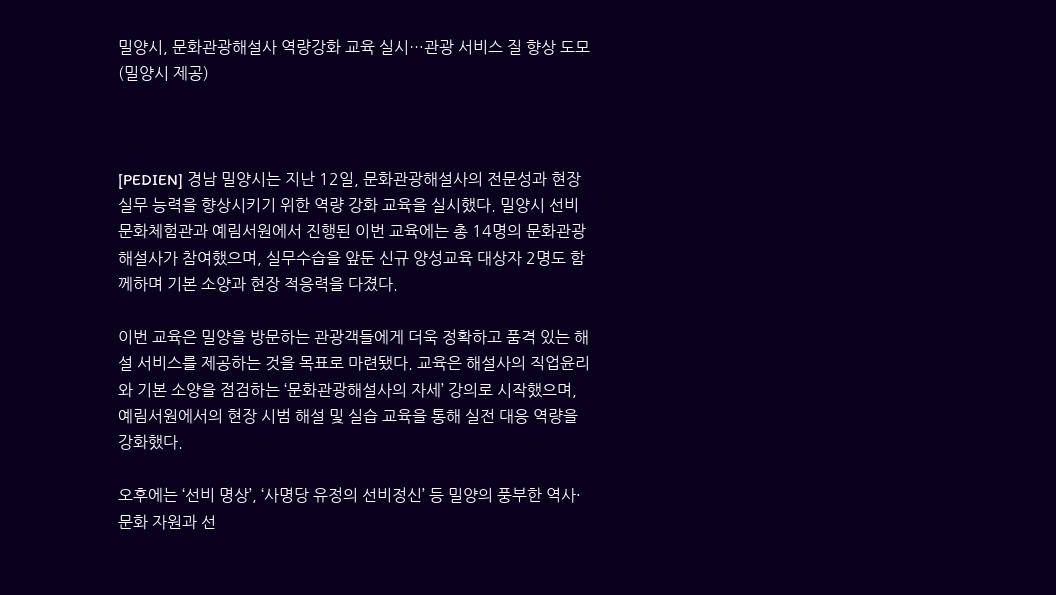밀양시, 문화관광해설사 역량강화 교육 실시…관광 서비스 질 향상 도모 (밀양시 제공)



[PEDIEN] 경남 밀양시는 지난 12일, 문화관광해설사의 전문성과 현장 실무 능력을 향상시키기 위한 역량 강화 교육을 실시했다. 밀양시 선비문화체험관과 예림서원에서 진행된 이번 교육에는 총 14명의 문화관광해설사가 참여했으며, 실무수습을 앞둔 신규 양성교육 대상자 2명도 함께하며 기본 소양과 현장 적응력을 다졌다.

이번 교육은 밀양을 방문하는 관광객들에게 더욱 정확하고 품격 있는 해설 서비스를 제공하는 것을 목표로 마련됐다. 교육은 해설사의 직업윤리와 기본 소양을 점검하는 ‘문화관광해설사의 자세’ 강의로 시작했으며, 예림서원에서의 현장 시범 해설 및 실습 교육을 통해 실전 대응 역량을 강화했다.

오후에는 ‘선비 명상’, ‘사명당 유정의 선비정신’ 등 밀양의 풍부한 역사·문화 자원과 선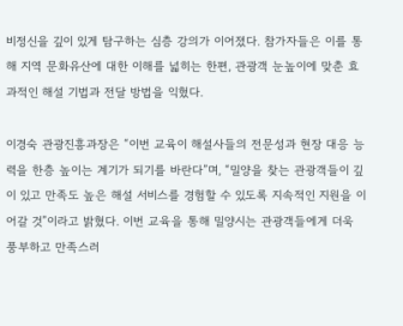비정신을 깊이 있게 탐구하는 심층 강의가 이어졌다. 참가자들은 이를 통해 지역 문화유산에 대한 이해를 넓히는 한편, 관광객 눈높이에 맞춘 효과적인 해설 기법과 전달 방법을 익혔다.

이경숙 관광진흥과장은 “이번 교육이 해설사들의 전문성과 현장 대응 능력을 한층 높이는 계기가 되기를 바란다”며, “밀양을 찾는 관광객들이 깊이 있고 만족도 높은 해설 서비스를 경험할 수 있도록 지속적인 지원을 이어갈 것”이라고 밝혔다. 이번 교육을 통해 밀양시는 관광객들에게 더욱 풍부하고 만족스러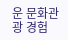운 문화관광 경험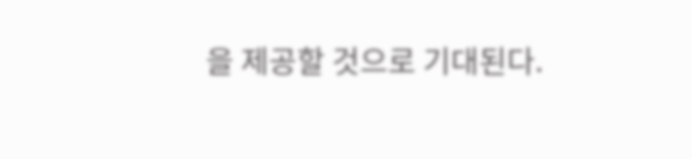을 제공할 것으로 기대된다.